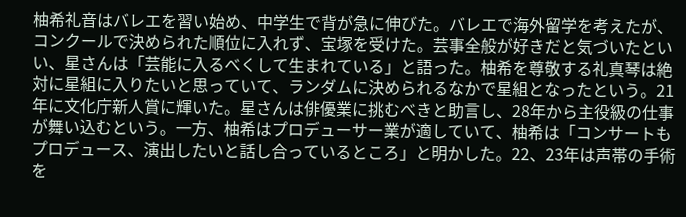柚希礼音はバレエを習い始め、中学生で背が急に伸びた。バレエで海外留学を考えたが、コンクールで決められた順位に入れず、宝塚を受けた。芸事全般が好きだと気づいたといい、星さんは「芸能に入るべくして生まれている」と語った。柚希を尊敬する礼真琴は絶対に星組に入りたいと思っていて、ランダムに決められるなかで星組となったという。21年に文化庁新人賞に輝いた。星さんは俳優業に挑むべきと助言し、28年から主役級の仕事が舞い込むという。一方、柚希はプロデューサー業が適していて、柚希は「コンサートもプロデュース、演出したいと話し合っているところ」と明かした。22、23年は声帯の手術を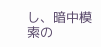し、暗中模索の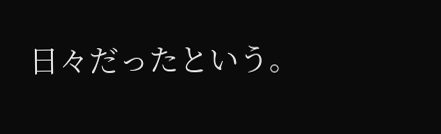日々だったという。